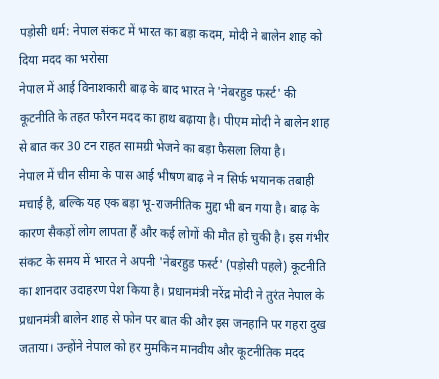पड़ोसी धर्म: नेपाल संकट में भारत का बड़ा कदम, मोदी ने बालेन शाह को दिया मदद का भरोसा
नेपाल में आई विनाशकारी बाढ़ के बाद भारत ने 'नेबरहुड फर्स्ट' की कूटनीति के तहत फौरन मदद का हाथ बढ़ाया है। पीएम मोदी ने बालेन शाह से बात कर 30 टन राहत सामग्री भेजने का बड़ा फैसला लिया है।
नेपाल में चीन सीमा के पास आई भीषण बाढ़ ने न सिर्फ भयानक तबाही मचाई है, बल्कि यह एक बड़ा भू-राजनीतिक मुद्दा भी बन गया है। बाढ़ के कारण सैकड़ों लोग लापता हैं और कई लोगों की मौत हो चुकी है। इस गंभीर संकट के समय में भारत ने अपनी 'नेबरहुड फर्स्ट' (पड़ोसी पहले) कूटनीति का शानदार उदाहरण पेश किया है। प्रधानमंत्री नरेंद्र मोदी ने तुरंत नेपाल के प्रधानमंत्री बालेन शाह से फोन पर बात की और इस जनहानि पर गहरा दुख जताया। उन्होंने नेपाल को हर मुमकिन मानवीय और कूटनीतिक मदद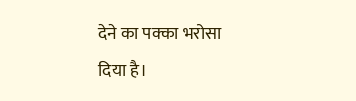देने का पक्का भरोसा दिया है।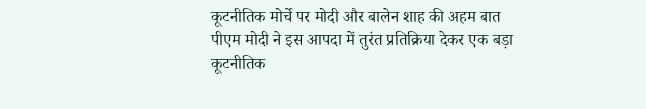कूटनीतिक मोर्चे पर मोदी और बालेन शाह की अहम बात
पीएम मोदी ने इस आपदा में तुरंत प्रतिक्रिया देकर एक बड़ा कूटनीतिक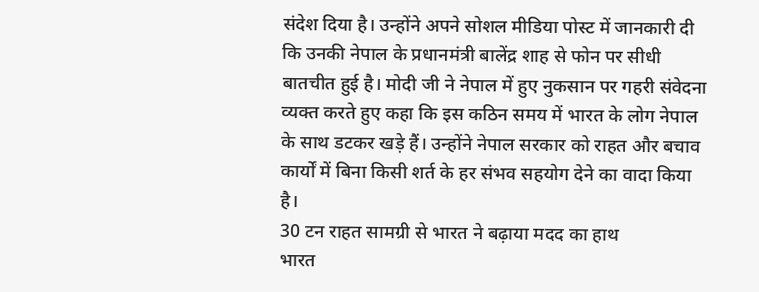संदेश दिया है। उन्होंने अपने सोशल मीडिया पोस्ट में जानकारी दी कि उनकी नेपाल के प्रधानमंत्री बालेंद्र शाह से फोन पर सीधी बातचीत हुई है। मोदी जी ने नेपाल में हुए नुकसान पर गहरी संवेदना व्यक्त करते हुए कहा कि इस कठिन समय में भारत के लोग नेपाल के साथ डटकर खड़े हैं। उन्होंने नेपाल सरकार को राहत और बचाव कार्यों में बिना किसी शर्त के हर संभव सहयोग देने का वादा किया है।
30 टन राहत सामग्री से भारत ने बढ़ाया मदद का हाथ
भारत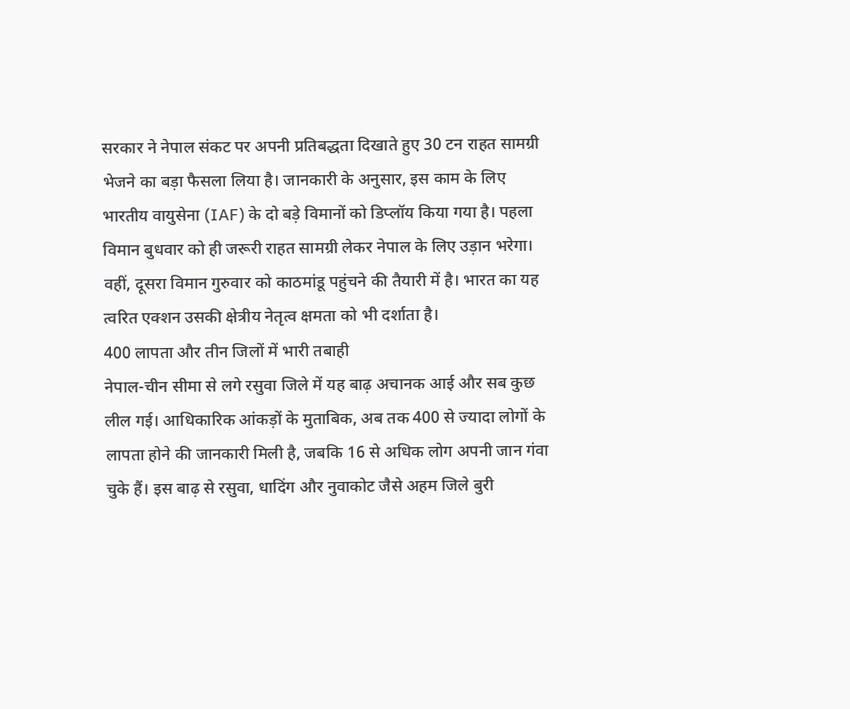सरकार ने नेपाल संकट पर अपनी प्रतिबद्धता दिखाते हुए 30 टन राहत सामग्री भेजने का बड़ा फैसला लिया है। जानकारी के अनुसार, इस काम के लिए भारतीय वायुसेना (IAF) के दो बड़े विमानों को डिप्लॉय किया गया है। पहला विमान बुधवार को ही जरूरी राहत सामग्री लेकर नेपाल के लिए उड़ान भरेगा। वहीं, दूसरा विमान गुरुवार को काठमांडू पहुंचने की तैयारी में है। भारत का यह त्वरित एक्शन उसकी क्षेत्रीय नेतृत्व क्षमता को भी दर्शाता है।
400 लापता और तीन जिलों में भारी तबाही
नेपाल-चीन सीमा से लगे रसुवा जिले में यह बाढ़ अचानक आई और सब कुछ लील गई। आधिकारिक आंकड़ों के मुताबिक, अब तक 400 से ज्यादा लोगों के लापता होने की जानकारी मिली है, जबकि 16 से अधिक लोग अपनी जान गंवा चुके हैं। इस बाढ़ से रसुवा, धादिंग और नुवाकोट जैसे अहम जिले बुरी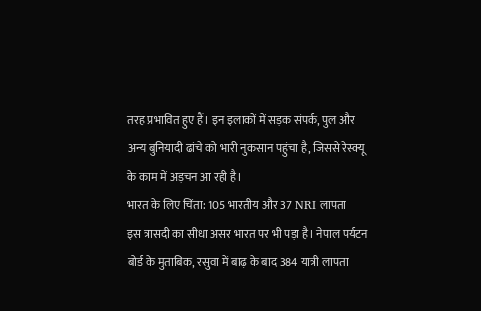तरह प्रभावित हुए हैं। इन इलाकों में सड़क संपर्क, पुल और अन्य बुनियादी ढांचे को भारी नुकसान पहुंचा है, जिससे रेस्क्यू के काम में अड़चन आ रही है।
भारत के लिए चिंता: 105 भारतीय और 37 NRI लापता
इस त्रासदी का सीधा असर भारत पर भी पड़ा है। नेपाल पर्यटन बोर्ड के मुताबिक, रसुवा में बाढ़ के बाद 384 यात्री लापता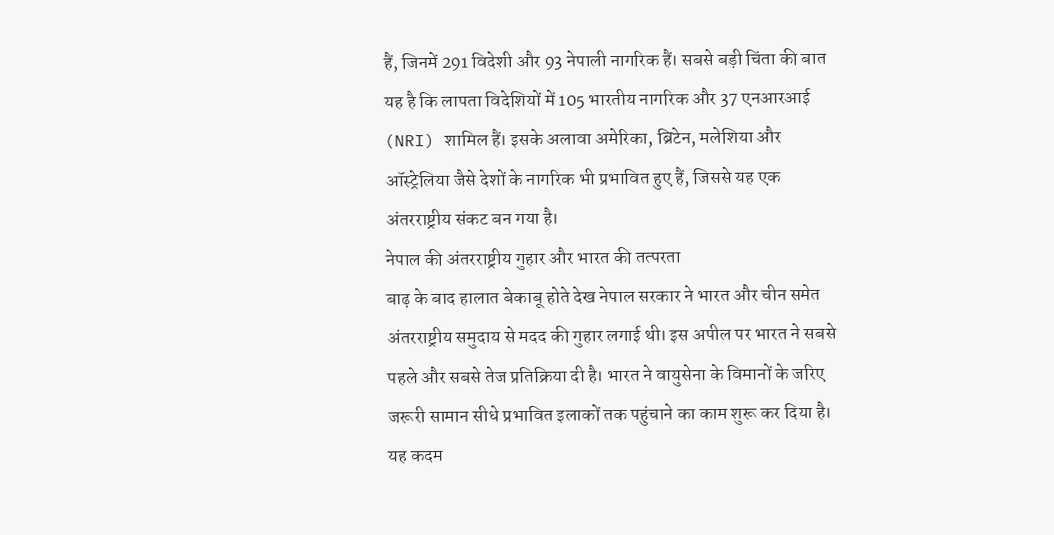हैं, जिनमें 291 विदेशी और 93 नेपाली नागरिक हैं। सबसे बड़ी चिंता की बात यह है कि लापता विदेशियों में 105 भारतीय नागरिक और 37 एनआरआई (NRI) शामिल हैं। इसके अलावा अमेरिका, ब्रिटेन, मलेशिया और ऑस्ट्रेलिया जैसे देशों के नागरिक भी प्रभावित हुए हैं, जिससे यह एक अंतरराष्ट्रीय संकट बन गया है।
नेपाल की अंतरराष्ट्रीय गुहार और भारत की तत्परता
बाढ़ के बाद हालात बेकाबू होते देख नेपाल सरकार ने भारत और चीन समेत अंतरराष्ट्रीय समुदाय से मदद की गुहार लगाई थी। इस अपील पर भारत ने सबसे पहले और सबसे तेज प्रतिक्रिया दी है। भारत ने वायुसेना के विमानों के जरिए जरूरी सामान सीधे प्रभावित इलाकों तक पहुंचाने का काम शुरू कर दिया है। यह कदम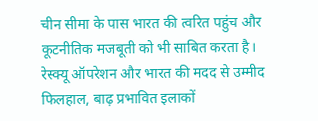चीन सीमा के पास भारत की त्वरित पहुंच और कूटनीतिक मजबूती को भी साबित करता है।
रेस्क्यू ऑपरेशन और भारत की मदद से उम्मीद
फिलहाल, बाढ़ प्रभावित इलाकों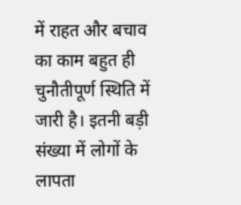में राहत और बचाव का काम बहुत ही चुनौतीपूर्ण स्थिति में जारी है। इतनी बड़ी संख्या में लोगों के लापता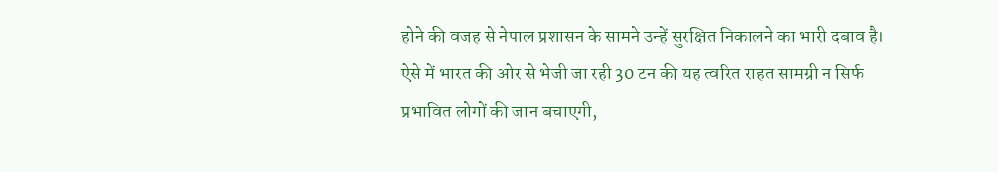होने की वजह से नेपाल प्रशासन के सामने उन्हें सुरक्षित निकालने का भारी दबाव है। ऐसे में भारत की ओर से भेजी जा रही 30 टन की यह त्वरित राहत सामग्री न सिर्फ प्रभावित लोगों की जान बचाएगी,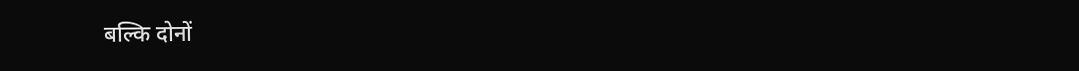बल्कि दोनों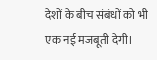देशों के बीच संबंधों को भी एक नई मजबूती देगी।